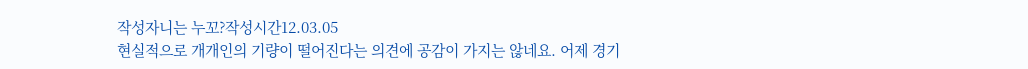작성자니는 누꼬?작성시간12.03.05
현실적으로 개개인의 기량이 떨어진다는 의견에 공감이 가지는 않네요. 어제 경기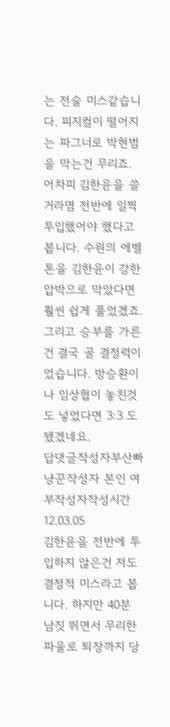는 전술 미스같습니다. 피지컬이 떨어지는 파그너로 박현범을 막는건 무리죠. 어차피 김한윤을 쓸거라몀 전반에 일찍 투입했어야 했다고 봅니다. 수원의 에벨톤을 김한윤이 강한 압박으로 막았다면 훨씬 쉽게 풀었겠죠. 그리고 승부를 가른건 결국 골 결정력이었습니다. 방승환이나 임상협이 놓친것도 넣었다면 3:3 도 됐겠네요.
답댓글작성자부산빠냥꾼작성자 본인 여부작성자작성시간12.03.05
김한윤을 전반에 투입하지 않은건 저도 결정적 미스라고 봅니다. 하지만 40분 남짓 뛰면서 무리한 파울로 퇴장까지 당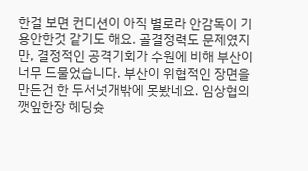한걸 보면 컨디션이 아직 별로라 안감독이 기용안한것 같기도 해요. 골결정력도 문제였지만, 결정적인 공격기회가 수원에 비해 부산이 너무 드물었습니다. 부산이 위협적인 장면을 만든건 한 두서넛개밖에 못봤네요. 임상협의 깻잎한장 헤딩슛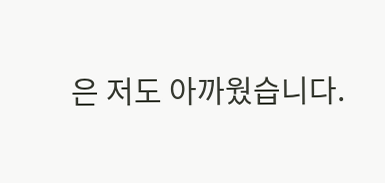은 저도 아까웠습니다.